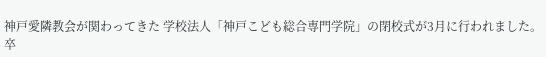神戸愛隣教会が関わってきた 学校法人「神戸こども総合専門学院」の閉校式が3月に行われました。 卒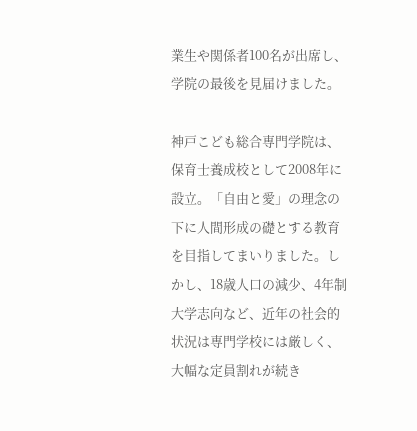業生や関係者100名が出席し、学院の最後を見届けました。

神戸こども総合専門学院は、保育士養成校として2008年に設立。「自由と愛」の理念の下に人間形成の礎とする教育を目指してまいりました。しかし、18歳人口の減少、4年制大学志向など、近年の社会的状況は専門学校には厳しく、大幅な定員割れが続き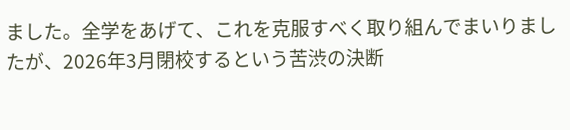ました。全学をあげて、これを克服すべく取り組んでまいりましたが、2026年3月閉校するという苦渋の決断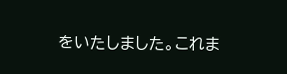をいたしました。これま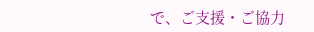で、ご支援・ご協力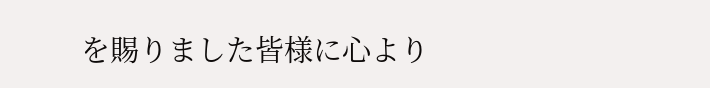を賜りました皆様に心より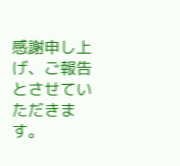感謝申し上げ、ご報告とさせていただきます。